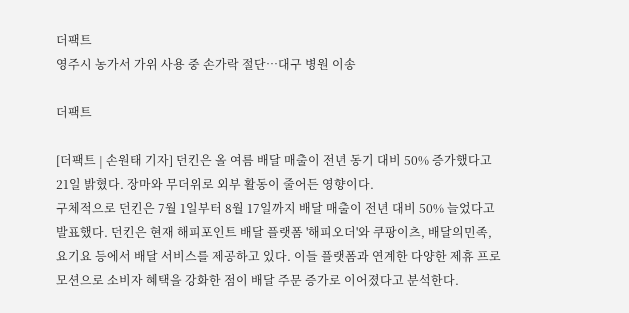더팩트
영주시 농가서 가위 사용 중 손가락 절단…대구 병원 이송

더팩트

[더팩트 | 손원태 기자] 던킨은 올 여름 배달 매출이 전년 동기 대비 50% 증가했다고 21일 밝혔다. 장마와 무더위로 외부 활동이 줄어든 영향이다.
구체적으로 던킨은 7월 1일부터 8월 17일까지 배달 매출이 전년 대비 50% 늘었다고 발표했다. 던킨은 현재 해피포인트 배달 플랫폼 '해피오더'와 쿠팡이츠, 배달의민족, 요기요 등에서 배달 서비스를 제공하고 있다. 이들 플랫폼과 연계한 다양한 제휴 프로모션으로 소비자 혜택을 강화한 점이 배달 주문 증가로 이어졌다고 분석한다.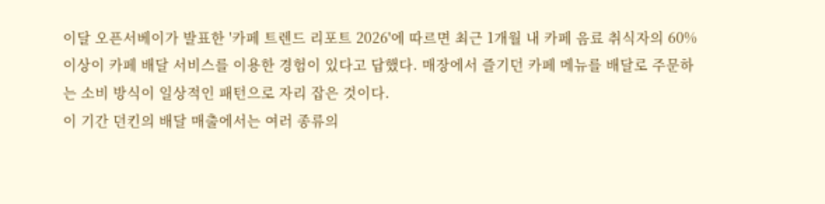이달 오픈서베이가 발표한 '카페 트렌드 리포트 2026'에 따르면 최근 1개월 내 카페 음료 취식자의 60% 이상이 카페 배달 서비스를 이용한 경험이 있다고 답했다. 매장에서 즐기던 카페 메뉴를 배달로 주문하는 소비 방식이 일상적인 패턴으로 자리 잡은 것이다.
이 기간 던킨의 배달 매출에서는 여러 종류의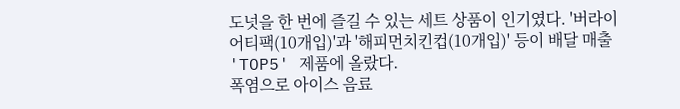도넛을 한 번에 즐길 수 있는 세트 상품이 인기였다. '버라이어티팩(10개입)'과 '해피먼치킨컵(10개입)' 등이 배달 매출 'TOP5' 제품에 올랐다.
폭염으로 아이스 음료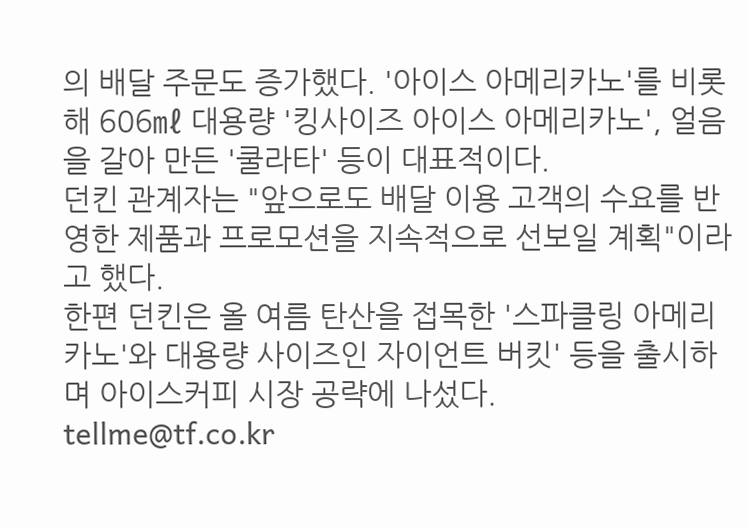의 배달 주문도 증가했다. '아이스 아메리카노'를 비롯해 606㎖ 대용량 '킹사이즈 아이스 아메리카노', 얼음을 갈아 만든 '쿨라타' 등이 대표적이다.
던킨 관계자는 "앞으로도 배달 이용 고객의 수요를 반영한 제품과 프로모션을 지속적으로 선보일 계획"이라고 했다.
한편 던킨은 올 여름 탄산을 접목한 '스파클링 아메리카노'와 대용량 사이즈인 자이언트 버킷' 등을 출시하며 아이스커피 시장 공략에 나섰다.
tellme@tf.co.kr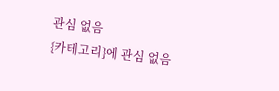관심 없음
{카테고리}에 관심 없음